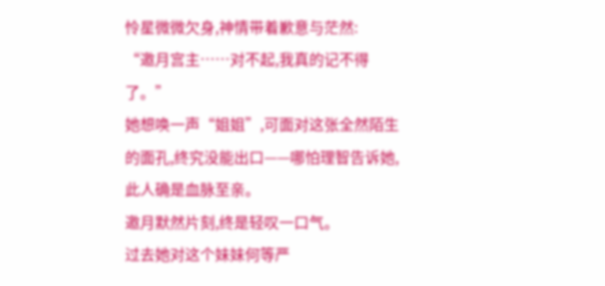怜星微微欠身,神情带着歉意与茫然:
“邀月宫主……对不起,我真的记不得了。”
她想唤一声“姐姐”,可面对这张全然陌生的面孔,终究没能出口——哪怕理智告诉她,此人确是血脉至亲。
邀月默然片刻,终是轻叹一口气。
过去她对这个妹妹何等严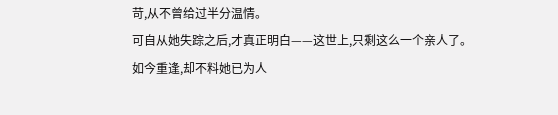苛,从不曾给过半分温情。
可自从她失踪之后,才真正明白——这世上,只剩这么一个亲人了。
如今重逢,却不料她已为人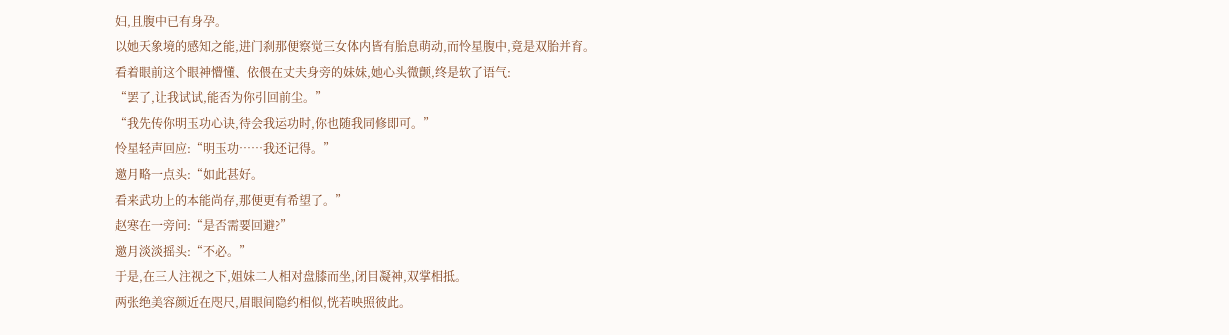妇,且腹中已有身孕。
以她天象境的感知之能,进门刹那便察觉三女体内皆有胎息萌动,而怜星腹中,竟是双胎并育。
看着眼前这个眼神懵懂、依偎在丈夫身旁的妹妹,她心头微颤,终是软了语气:
“罢了,让我试试,能否为你引回前尘。”
“我先传你明玉功心诀,待会我运功时,你也随我同修即可。”
怜星轻声回应:“明玉功……我还记得。”
邀月略一点头:“如此甚好。
看来武功上的本能尚存,那便更有希望了。”
赵寒在一旁问:“是否需要回避?”
邀月淡淡摇头:“不必。”
于是,在三人注视之下,姐妹二人相对盘膝而坐,闭目凝神,双掌相抵。
两张绝美容颜近在咫尺,眉眼间隐约相似,恍若映照彼此。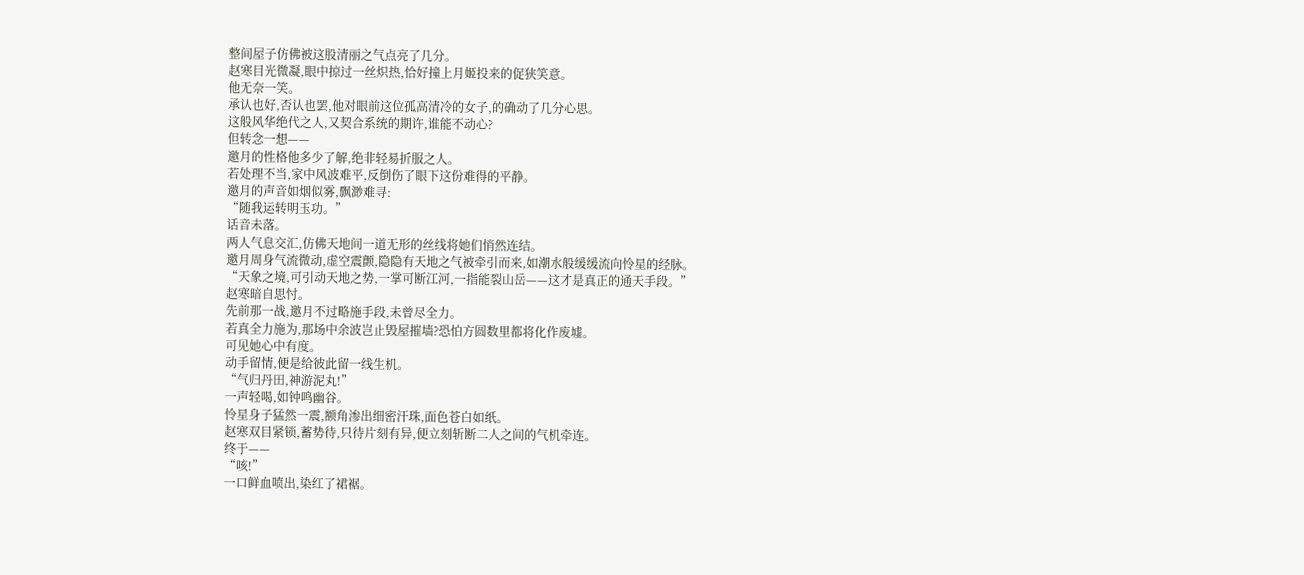整间屋子仿佛被这股清丽之气点亮了几分。
赵寒目光微凝,眼中掠过一丝炽热,恰好撞上月姬投来的促狭笑意。
他无奈一笑。
承认也好,否认也罢,他对眼前这位孤高清冷的女子,的确动了几分心思。
这般风华绝代之人,又契合系统的期许,谁能不动心?
但转念一想——
邀月的性格他多少了解,绝非轻易折服之人。
若处理不当,家中风波难平,反倒伤了眼下这份难得的平静。
邀月的声音如烟似雾,飘渺难寻:
“随我运转明玉功。”
话音未落。
两人气息交汇,仿佛天地间一道无形的丝线将她们悄然连结。
邀月周身气流微动,虚空震颤,隐隐有天地之气被牵引而来,如潮水般缓缓流向怜星的经脉。
“天象之境,可引动天地之势,一掌可断江河,一指能裂山岳——这才是真正的通天手段。”
赵寒暗自思忖。
先前那一战,邀月不过略施手段,未曾尽全力。
若真全力施为,那场中余波岂止毁屋摧墙?恐怕方圆数里都将化作废墟。
可见她心中有度。
动手留情,便是给彼此留一线生机。
“气归丹田,神游泥丸!”
一声轻喝,如钟鸣幽谷。
怜星身子猛然一震,额角渗出细密汗珠,面色苍白如纸。
赵寒双目紧锁,蓄势待,只待片刻有异,便立刻斩断二人之间的气机牵连。
终于——
“咳!”
一口鲜血喷出,染红了裙裾。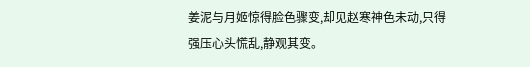姜泥与月姬惊得脸色骤变,却见赵寒神色未动,只得强压心头慌乱,静观其变。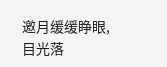邀月缓缓睁眼,目光落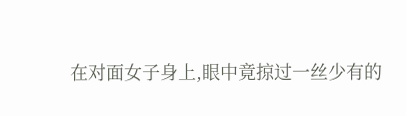在对面女子身上,眼中竟掠过一丝少有的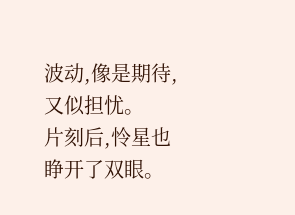波动,像是期待,又似担忧。
片刻后,怜星也睁开了双眼。